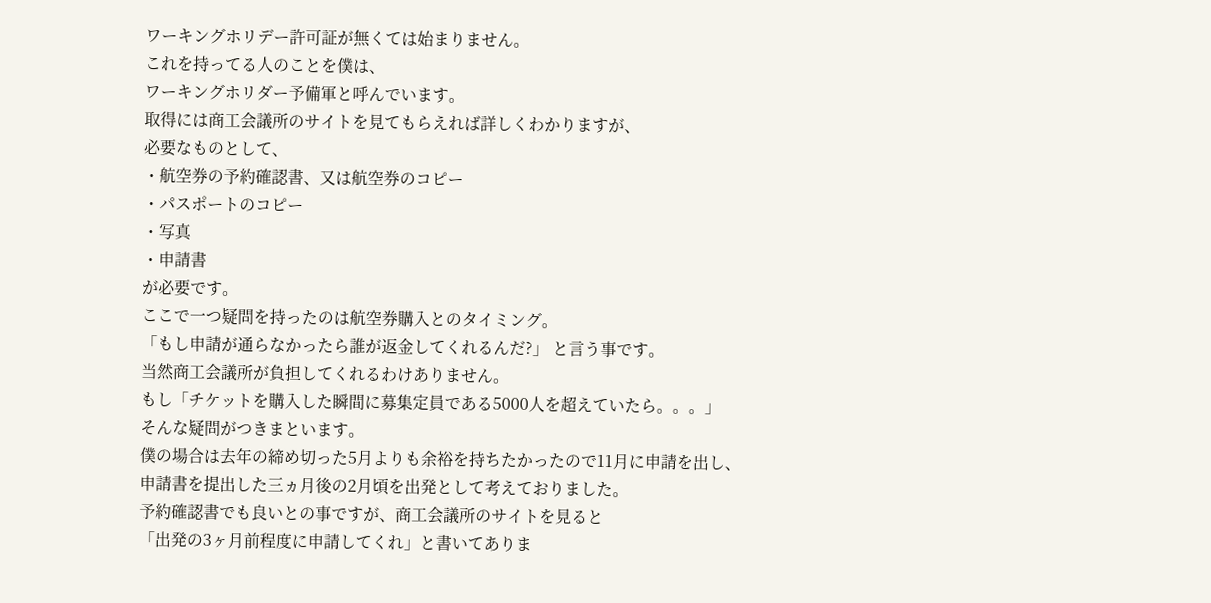ワーキングホリデー許可証が無くては始まりません。
これを持ってる人のことを僕は、
ワーキングホリダー予備軍と呼んでいます。
取得には商工会議所のサイトを見てもらえれば詳しくわかりますが、
必要なものとして、
・航空券の予約確認書、又は航空券のコピー
・パスポートのコピー
・写真
・申請書
が必要です。
ここで一つ疑問を持ったのは航空券購入とのタイミング。
「もし申請が通らなかったら誰が返金してくれるんだ?」 と言う事です。
当然商工会議所が負担してくれるわけありません。
もし「チケットを購入した瞬間に募集定員である5000人を超えていたら。。。」
そんな疑問がつきまといます。
僕の場合は去年の締め切った5月よりも余裕を持ちたかったので11月に申請を出し、
申請書を提出した三ヵ月後の2月頃を出発として考えておりました。
予約確認書でも良いとの事ですが、商工会議所のサイトを見ると
「出発の3ヶ月前程度に申請してくれ」と書いてありま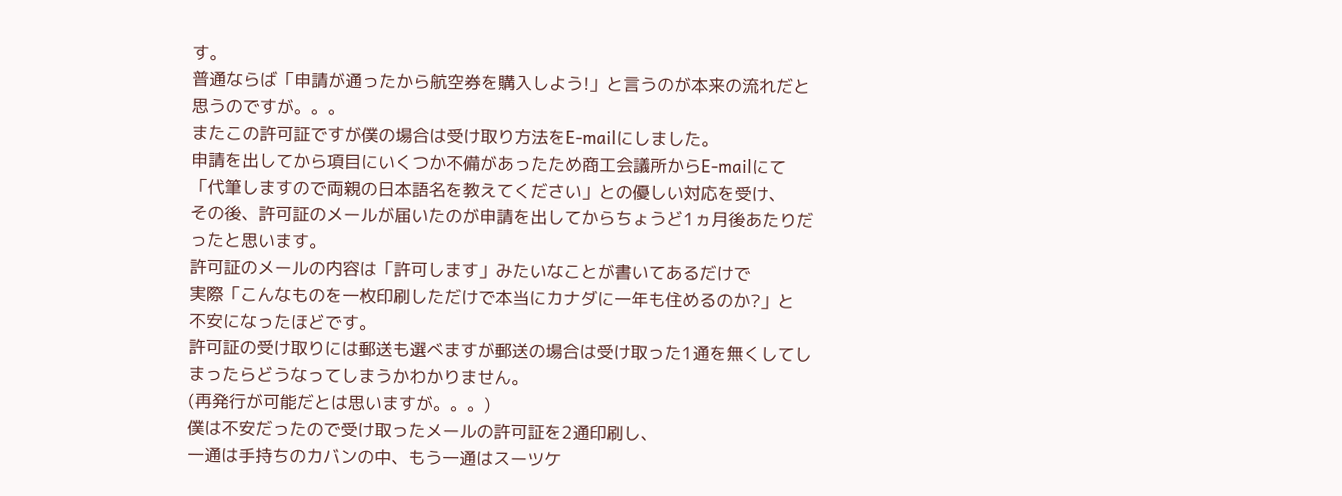す。
普通ならば「申請が通ったから航空券を購入しよう!」と言うのが本来の流れだと思うのですが。。。
またこの許可証ですが僕の場合は受け取り方法をE-mailにしました。
申請を出してから項目にいくつか不備があったため商工会議所からE-mailにて
「代筆しますので両親の日本語名を教えてください」との優しい対応を受け、
その後、許可証のメールが届いたのが申請を出してからちょうど1ヵ月後あたりだったと思います。
許可証のメールの内容は「許可します」みたいなことが書いてあるだけで
実際「こんなものを一枚印刷しただけで本当にカナダに一年も住めるのか?」と
不安になったほどです。
許可証の受け取りには郵送も選べますが郵送の場合は受け取った1通を無くしてしまったらどうなってしまうかわかりません。
(再発行が可能だとは思いますが。。。)
僕は不安だったので受け取ったメールの許可証を2通印刷し、
一通は手持ちのカバンの中、もう一通はスーツケ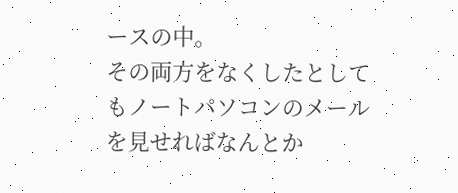ースの中。
その両方をなくしたとしてもノートパソコンのメールを見せればなんとか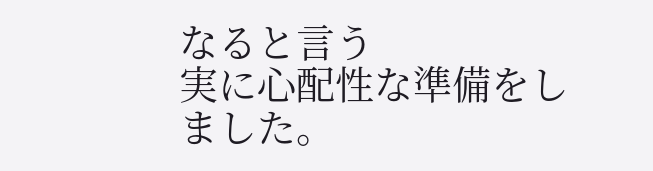なると言う
実に心配性な準備をしました。